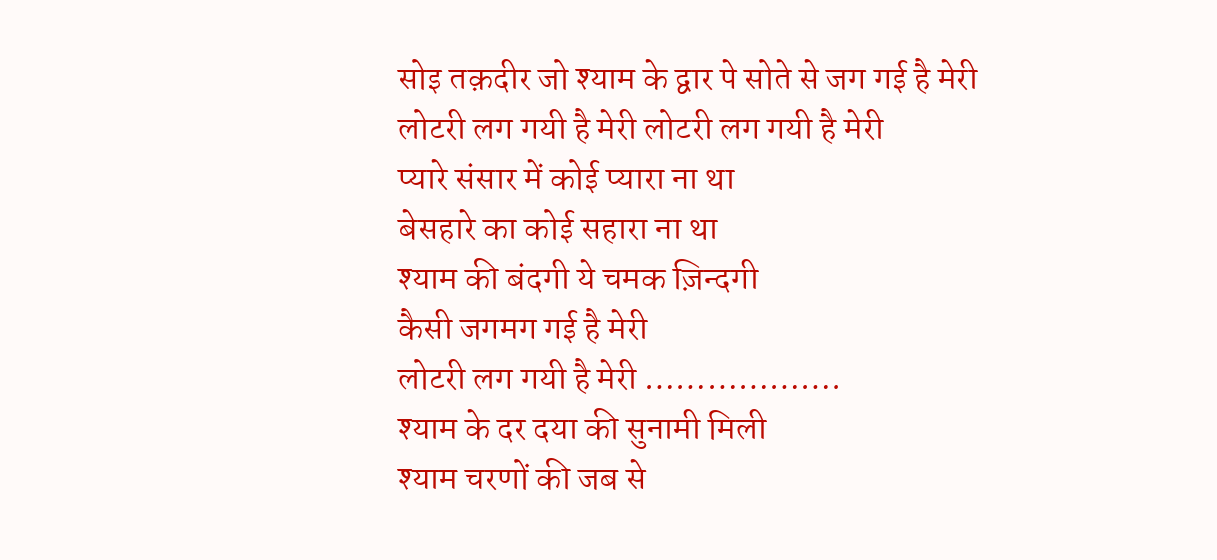सोइ तक़दीर जो श्याम के द्वार पे सोते से जग गई है मेरी
लोटरी लग गयी है मेरी लोटरी लग गयी है मेरी
प्यारे संसार में कोई प्यारा ना था
बेसहारे का कोई सहारा ना था
श्याम की बंदगी ये चमक ज़िन्दगी
कैसी जगमग गई है मेरी
लोटरी लग गयी है मेरी ……………….
श्याम के दर दया की सुनामी मिली
श्याम चरणों की जब से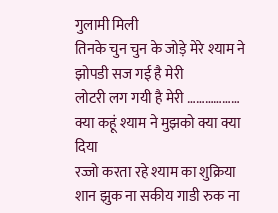गुलामी मिली
तिनके चुन चुन के जोड़े मेरे श्याम ने
झोपडी सज गई है मेरी
लोटरी लग गयी है मेरी ………………
क्या कहूं श्याम ने मुझको क्या क्या दिया
रज्जो करता रहे श्याम का शुक्रिया
शान झुक ना सकीय गाडी रुक ना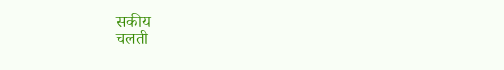सकीय
चलती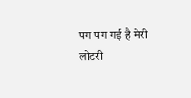पग पग गई है मेरी
लोटरी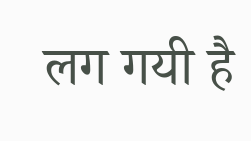लग गयी है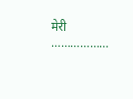मेरी ………………